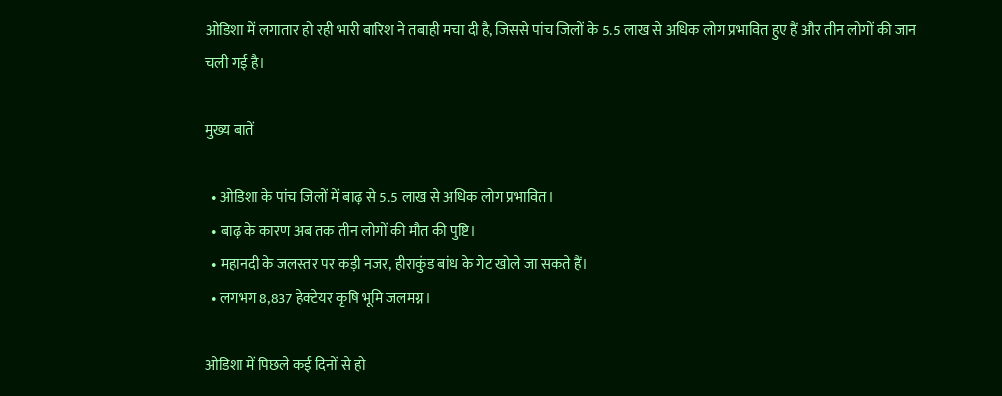ओडिशा में लगातार हो रही भारी बारिश ने तबाही मचा दी है, जिससे पांच जिलों के 5.5 लाख से अधिक लोग प्रभावित हुए हैं और तीन लोगों की जान चली गई है।

मुख्य बातें

  • ओडिशा के पांच जिलों में बाढ़ से 5.5 लाख से अधिक लोग प्रभावित।
  • बाढ़ के कारण अब तक तीन लोगों की मौत की पुष्टि।
  • महानदी के जलस्तर पर कड़ी नजर, हीराकुंड बांध के गेट खोले जा सकते हैं।
  • लगभग 8,837 हेक्टेयर कृषि भूमि जलमग्न।

ओडिशा में पिछले कई दिनों से हो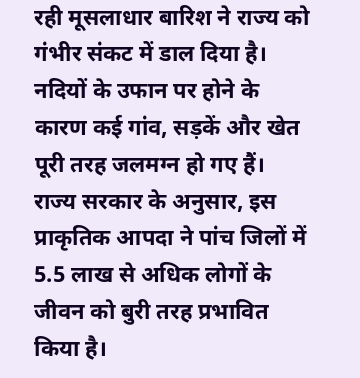रही मूसलाधार बारिश ने राज्य को गंभीर संकट में डाल दिया है। नदियों के उफान पर होने के कारण कई गांव, सड़कें और खेत पूरी तरह जलमग्न हो गए हैं। राज्य सरकार के अनुसार, इस प्राकृतिक आपदा ने पांच जिलों में 5.5 लाख से अधिक लोगों के जीवन को बुरी तरह प्रभावित किया है।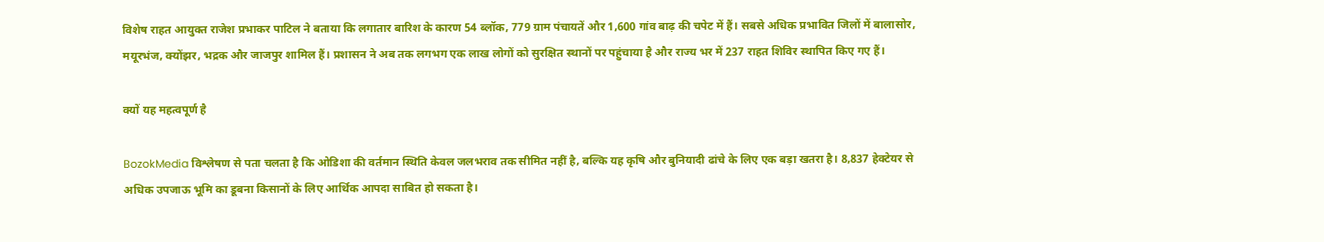विशेष राहत आयुक्त राजेश प्रभाकर पाटिल ने बताया कि लगातार बारिश के कारण 54 ब्लॉक, 779 ग्राम पंचायतें और 1,600 गांव बाढ़ की चपेट में हैं। सबसे अधिक प्रभावित जिलों में बालासोर, मयूरभंज, क्योंझर, भद्रक और जाजपुर शामिल हैं। प्रशासन ने अब तक लगभग एक लाख लोगों को सुरक्षित स्थानों पर पहुंचाया है और राज्य भर में 237 राहत शिविर स्थापित किए गए हैं।

क्यों यह महत्वपूर्ण है

BozokMedia विश्लेषण से पता चलता है कि ओडिशा की वर्तमान स्थिति केवल जलभराव तक सीमित नहीं है, बल्कि यह कृषि और बुनियादी ढांचे के लिए एक बड़ा खतरा है। 8,837 हेक्टेयर से अधिक उपजाऊ भूमि का डूबना किसानों के लिए आर्थिक आपदा साबित हो सकता है।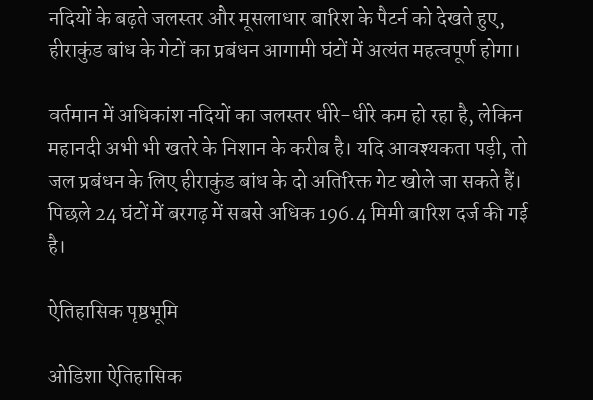नदियों के बढ़ते जलस्तर और मूसलाधार बारिश के पैटर्न को देखते हुए, हीराकुंड बांध के गेटों का प्रबंधन आगामी घंटों में अत्यंत महत्वपूर्ण होगा।

वर्तमान में अधिकांश नदियों का जलस्तर धीरे-धीरे कम हो रहा है, लेकिन महानदी अभी भी खतरे के निशान के करीब है। यदि आवश्यकता पड़ी, तो जल प्रबंधन के लिए हीराकुंड बांध के दो अतिरिक्त गेट खोले जा सकते हैं। पिछले 24 घंटों में बरगढ़ में सबसे अधिक 196.4 मिमी बारिश दर्ज की गई है।

ऐतिहासिक पृष्ठभूमि

ओडिशा ऐतिहासिक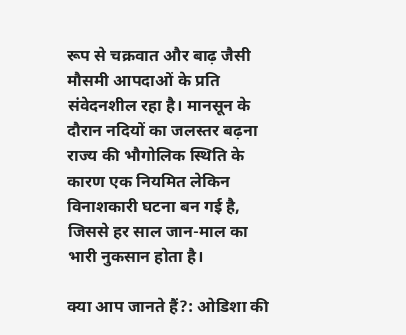रूप से चक्रवात और बाढ़ जैसी मौसमी आपदाओं के प्रति संवेदनशील रहा है। मानसून के दौरान नदियों का जलस्तर बढ़ना राज्य की भौगोलिक स्थिति के कारण एक नियमित लेकिन विनाशकारी घटना बन गई है, जिससे हर साल जान-माल का भारी नुकसान होता है।

क्या आप जानते हैं?: ओडिशा की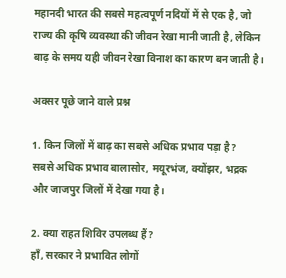महानदी भारत की सबसे महत्वपूर्ण नदियों में से एक है, जो राज्य की कृषि व्यवस्था की जीवन रेखा मानी जाती है, लेकिन बाढ़ के समय यही जीवन रेखा विनाश का कारण बन जाती है।

अक्सर पूछे जाने वाले प्रश्न

1. किन जिलों में बाढ़ का सबसे अधिक प्रभाव पड़ा है?
सबसे अधिक प्रभाव बालासोर, मयूरभंज, क्योंझर, भद्रक और जाजपुर जिलों में देखा गया है।

2. क्या राहत शिविर उपलब्ध हैं?
हाँ, सरकार ने प्रभावित लोगों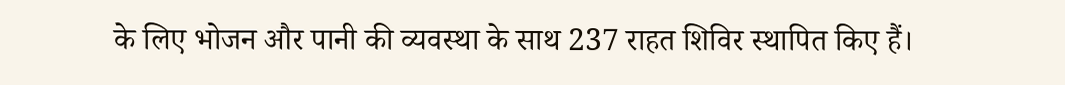के लिए भोजन और पानी की व्यवस्था के साथ 237 राहत शिविर स्थापित किए हैं।